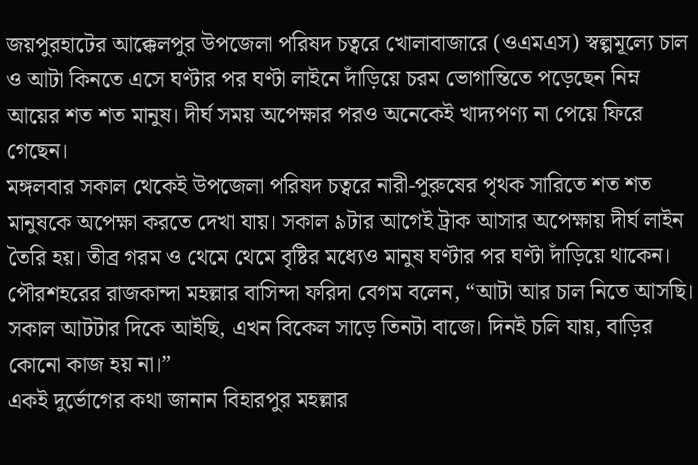জয়পুরহাটের আক্কেলপুর উপজেলা পরিষদ চত্বরে খোলাবাজারে (ওএমএস) স্বল্পমূল্যে চাল ও আটা কিনতে এসে ঘণ্টার পর ঘণ্টা লাইনে দাঁড়িয়ে চরম ভোগান্তিতে পড়েছেন নিম্ন আয়ের শত শত মানুষ। দীর্ঘ সময় অপেক্ষার পরও অনেকেই খাদ্যপণ্য না পেয়ে ফিরে গেছেন।
মঙ্গলবার সকাল থেকেই উপজেলা পরিষদ চত্বরে নারী-পুরুষের পৃথক সারিতে শত শত মানুষকে অপেক্ষা করতে দেখা যায়। সকাল ৯টার আগেই ট্রাক আসার অপেক্ষায় দীর্ঘ লাইন তৈরি হয়। তীব্র গরম ও থেমে থেমে বৃষ্টির মধ্যেও মানুষ ঘণ্টার পর ঘণ্টা দাঁড়িয়ে থাকেন।
পৌরশহরের রাজকান্দা মহল্লার বাসিন্দা ফরিদা বেগম বলেন, “আটা আর চাল নিতে আসছি। সকাল আটটার দিকে আইছি, এখন বিকেল সাড়ে তিনটা বাজে। দিনই চলি যায়, বাড়ির কোনো কাজ হয় না।”
একই দুর্ভোগের কথা জানান বিহারপুর মহল্লার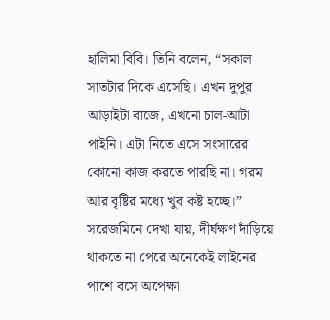হালিমা বিবি। তিনি বলেন, “সকাল সাতটার দিকে এসেছি। এখন দুপুর আড়াইটা বাজে, এখনো চাল-আটা পাইনি। এটা নিতে এসে সংসারের কোনো কাজ করতে পারছি না। গরম আর বৃষ্টির মধ্যে খুব কষ্ট হচ্ছে।”
সরেজমিনে দেখা যায়, দীর্ঘক্ষণ দাঁড়িয়ে থাকতে না পেরে অনেকেই লাইনের পাশে বসে অপেক্ষা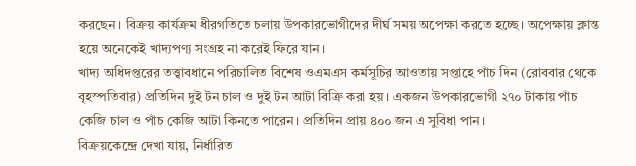করছেন। বিক্রয় কার্যক্রম ধীরগতিতে চলায় উপকারভোগীদের দীর্ঘ সময় অপেক্ষা করতে হচ্ছে। অপেক্ষায় ক্লান্ত হয়ে অনেকেই খাদ্যপণ্য সংগ্রহ না করেই ফিরে যান।
খাদ্য অধিদপ্তরের তত্ত্বাবধানে পরিচালিত বিশেষ ওএমএস কর্মসূচির আওতায় সপ্তাহে পাঁচ দিন (রোববার থেকে বৃহস্পতিবার) প্রতিদিন দুই টন চাল ও দুই টন আটা বিক্রি করা হয়। একজন উপকারভোগী ২৭০ টাকায় পাঁচ কেজি চাল ও পাঁচ কেজি আটা কিনতে পারেন। প্রতিদিন প্রায় ৪০০ জন এ সুবিধা পান।
বিক্রয়কেন্দ্রে দেখা যায়, নির্ধারিত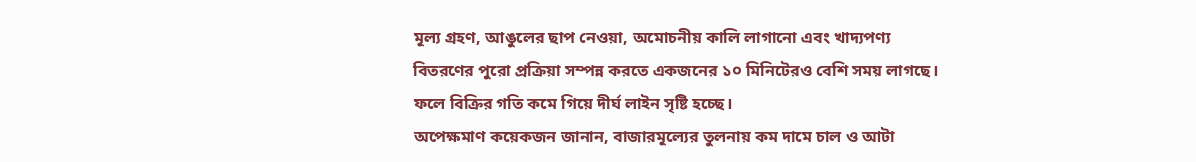মূল্য গ্রহণ, আঙুলের ছাপ নেওয়া, অমোচনীয় কালি লাগানো এবং খাদ্যপণ্য বিতরণের পুরো প্রক্রিয়া সম্পন্ন করতে একজনের ১০ মিনিটেরও বেশি সময় লাগছে। ফলে বিক্রির গতি কমে গিয়ে দীর্ঘ লাইন সৃষ্টি হচ্ছে।
অপেক্ষমাণ কয়েকজন জানান, বাজারমূল্যের তুলনায় কম দামে চাল ও আটা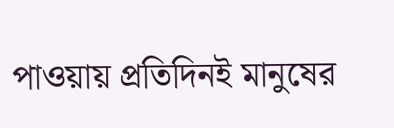পাওয়ায় প্রতিদিনই মানুষের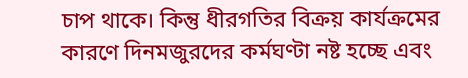চাপ থাকে। কিন্তু ধীরগতির বিক্রয় কার্যক্রমের কারণে দিনমজুরদের কর্মঘণ্টা নষ্ট হচ্ছে এবং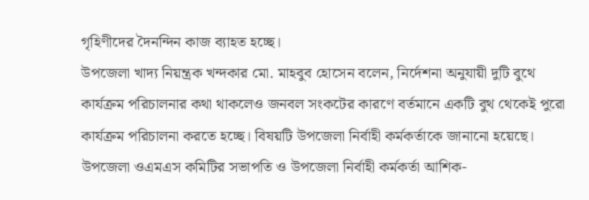গৃহিণীদের দৈনন্দিন কাজ ব্যাহত হচ্ছে।
উপজেলা খাদ্য নিয়ন্ত্রক খন্দকার মো. মাহবুব হোসেন বলেন, নির্দেশনা অনুযায়ী দুটি বুথে কার্যক্রম পরিচালনার কথা থাকলেও জনবল সংকটের কারণে বর্তমানে একটি বুথ থেকেই পুরো কার্যক্রম পরিচালনা করতে হচ্ছে। বিষয়টি উপজেলা নির্বাহী কর্মকর্তাকে জানানো হয়েছে।
উপজেলা ওএমএস কমিটির সভাপতি ও উপজেলা নির্বাহী কর্মকর্তা আশিক-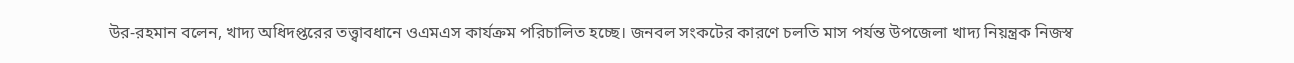উর-রহমান বলেন, খাদ্য অধিদপ্তরের তত্ত্বাবধানে ওএমএস কার্যক্রম পরিচালিত হচ্ছে। জনবল সংকটের কারণে চলতি মাস পর্যন্ত উপজেলা খাদ্য নিয়ন্ত্রক নিজস্ব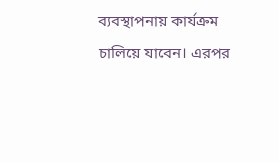ব্যবস্থাপনায় কার্যক্রম চালিয়ে যাবেন। এরপর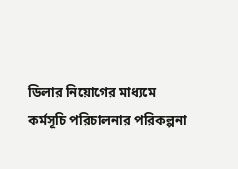ডিলার নিয়োগের মাধ্যমে কর্মসূচি পরিচালনার পরিকল্পনা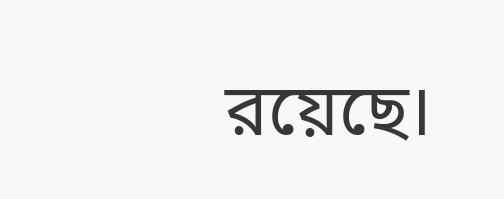রয়েছে।